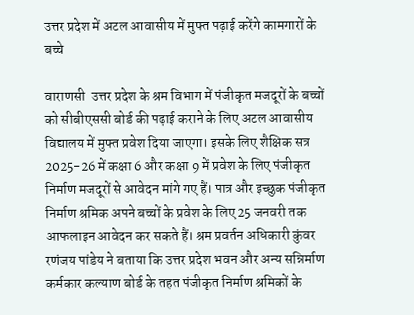उत्तर प्रदेश में अटल आवासीय में मुफ्त पढ़ाई करेंगे कामगारों के बच्चे

वाराणसी  उत्तर प्रदेश के श्रम विभाग में पंजीकृत मजदूरों के बच्चों को सीबीएससी बोर्ड की पढ़ाई कराने के लिए अटल आवासीय विद्यालय में मुफ्त प्रवेश दिया जाएगा। इसके लिए शैक्षिक सत्र 2025-26 में कक्षा 6 और कक्षा 9 में प्रवेश के लिए पंजीकृत निर्माण मजदूरों से आवेदन मांगे गए हैं। पात्र और इच्छुक पंजीकृत निर्माण श्रमिक अपने बच्चों के प्रवेश के लिए 25 जनवरी तक आफलाइन आवेदन कर सकते हैं। श्रम प्रवर्तन अधिकारी कुंवर रणंजय पांडेय ने बताया कि उत्तर प्रदेश भवन और अन्य सन्निर्माण कर्मकार कल्याण बोर्ड के तहत पंजीकृत निर्माण श्रमिकों के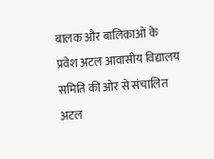बालक और बालिकाओं के प्रवेश अटल आवासीय विद्यालय समिति की ओर से संचालित अटल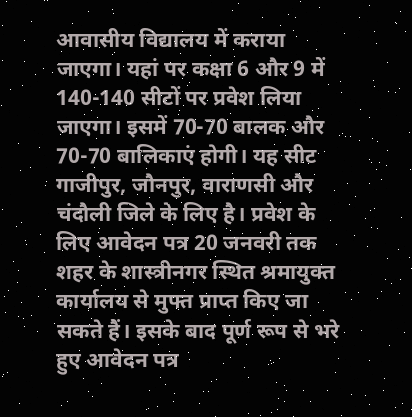आवासीय विद्यालय में कराया जाएगा। यहां पर कक्षा 6 और 9 में 140-140 सीटों पर प्रवेश लिया जाएगा। इसमें 70-70 बालक और 70-70 बालिकाएं होगी। यह सीट गाजीपुर, जौनपुर, वाराणसी और चंदौली जिले के लिए है। प्रवेश के लिए आवेदन पत्र 20 जनवरी तक शहर के शास्त्रीनगर स्थित श्रमायुक्त कार्यालय से मुफ्त प्राप्त किए जा सकते हैं। इसके बाद पूर्ण रूप से भरे हुए आवेदन पत्र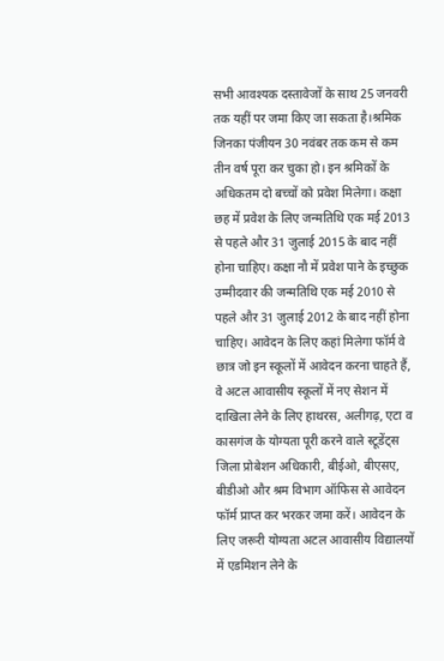सभी आवश्यक दस्तावेजों के साथ 25 जनवरी तक यहीं पर जमा किए जा सकता है।श्रमिक जिनका पंजीयन 30 नवंबर तक कम से कम तीन वर्ष पूरा कर चुका हो। इन श्रमिकों के अधिकतम दो बच्चों को प्रवेश मिलेगा। कक्षा छह में प्रवेश के लिए जन्मतिथि एक मई 2013 से पहले और 31 जुलाई 2015 के बाद नहीं होना चाहिए। कक्षा नौ में प्रवेश पाने के इच्छुक उम्मीदवार की जन्मतिथि एक मई 2010 से पहले और 31 जुलाई 2012 के बाद नहीं होना चाहिए। आवेदन के लिए कहां मिलेगा फॉर्म वे छात्र जो इन स्कूलों में आवेदन करना चाहते हैं, वे अटल आवासीय स्कूलों में नए सेशन में दाखिला लेने के लिए हाथरस, अलीगढ़, एटा व कासगंज के योग्यता पूरी करने वाले स्टूडेंट्स जिला प्रोबेशन अधिकारी, बीईओ, बीएसए, बीडीओ और श्रम विभाग ऑफिस से आवेदन फॉर्म प्राप्त कर भरकर जमा करें। आवेदन के लिए जरूरी योग्यता अटल आवासीय विद्यालयों में एडमिशन लेने के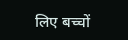लिए बच्चों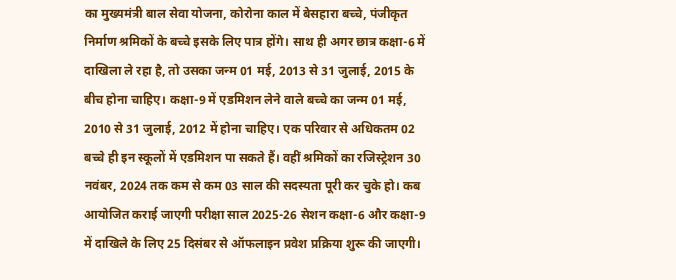का मुख्यमंत्री बाल सेवा योजना, कोरोना काल में बेसहारा बच्चे, पंजीकृत निर्माण श्रमिकों के बच्चे इसके लिए पात्र होंगे। साथ ही अगर छात्र कक्षा-6 में दाखिला ले रहा है, तो उसका जन्म 01 मई, 2013 से 31 जुलाई, 2015 के बीच होना चाहिए। कक्षा-9 में एडमिशन लेने वाले बच्चे का जन्म 01 मई, 2010 से 31 जुलाई, 2012 में होना चाहिए। एक परिवार से अधिकतम 02 बच्चे ही इन स्कूलों में एडमिशन पा सकते हैं। वहीं श्रमिकों का रजिस्ट्रेशन 30 नवंबर, 2024 तक कम से कम 03 साल की सदस्यता पूरी कर चुके हो। कब आयोजित कराई जाएगी परीक्षा साल 2025-26 सेशन कक्षा-6 और कक्षा-9 में दाखिले के लिए 25 दिसंबर से ऑफलाइन प्रवेश प्रक्रिया शुरू की जाएगी।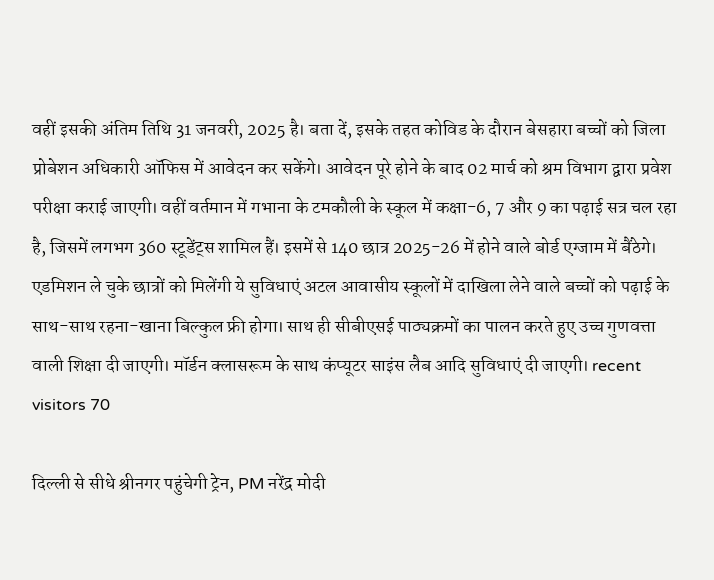वहीं इसकी अंतिम तिथि 31 जनवरी, 2025 है। बता दें, इसके तहत कोविड के दौरान बेसहारा बच्चों को जिला प्रोबेशन अधिकारी ऑफिस में आवेदन कर सकेंगे। आवेदन पूरे होने के बाद 02 मार्च को श्रम विभाग द्वारा प्रवेश परीक्षा कराई जाएगी। वहीं वर्तमान में गभाना के टमकौली के स्कूल में कक्षा-6, 7 और 9 का पढ़ाई सत्र चल रहा है, जिसमें लगभग 360 स्टूडेंट्स शामिल हैं। इसमें से 140 छात्र 2025-26 में होने वाले बोर्ड एग्जाम में बैंठेगे। एडमिशन ले चुके छात्रों को मिलेंगी ये सुविधाएं अटल आवासीय स्कूलों में दाखिला लेने वाले बच्चों को पढ़ाई के साथ-साथ रहना-खाना बिल्कुल फ्री होगा। साथ ही सीबीएसई पाठ्यक्रमों का पालन करते हुए उच्च गुणवत्ता वाली शिक्षा दी जाएगी। मॉर्डन क्लासरूम के साथ कंप्यूटर साइंस लैब आदि सुविधाएं दी जाएगी। recent visitors 70

दिल्ली से सीधे श्रीनगर पहुंचेगी ट्रेन, PM नरेंद्र मोदी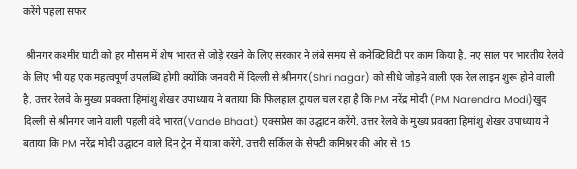करेंगे पहला सफर

 श्रीनगर कश्मीर घाटी को हर मौसम में शेष भारत से जोड़े रखने के लिए सरकार ने लंबे समय से कनेक्टिविटी पर काम किया है. नए साल पर भारतीय रेलवे के लिए भी यह एक महत्वपूर्ण उपलब्धि होगी क्योंकि जनवरी में दिल्ली से श्रीनगर(Shri nagar) को सीधे जोड़ने वाली एक रेल लाइन शुरू होने वाली है. उत्तर रेलवे के मुख्य प्रवक्ता हिमांशु शेखर उपाध्याय ने बताया कि फिलहाल ट्रायल चल रहा है कि PM नरेंद्र मोदी (PM Narendra Modi)खुद दिल्ली से श्रीनगर जाने वाली पहली वंदे भारत(Vande Bhaat) एक्सप्रेस का उद्घाटन करेंगे. उत्तर रेलवे के मुख्य प्रवक्ता हिमांशु शेखर उपाध्याय ने बताया कि PM नरेंद्र मोदी उद्घाटन वाले दिन ट्रेन में यात्रा करेंगे. उत्तरी सर्किल के सेफ्टी कमिश्नर की ओर से 15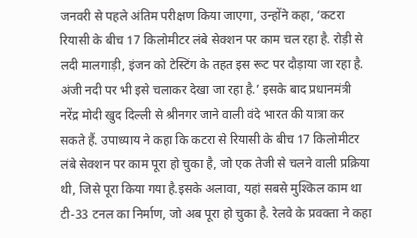जनवरी से पहले अंतिम परीक्षण किया जाएगा, उन्होंने कहा, ‘कटरा रियासी के बीच 17 किलोमीटर लंबे सेक्शन पर काम चल रहा है. रोड़ी से लदी मालगाड़ी, इंजन को टेस्टिंग के तहत इस रूट पर दौड़ाया जा रहा है. अंजी नदी पर भी इसे चलाकर देखा जा रहा है.’ इसके बाद प्रधानमंत्री नरेंद्र मोदी खुद दिल्ली से श्रीनगर जाने वाली वंदे भारत की यात्रा कर सकते हैं. उपाध्याय ने कहा कि कटरा से रियासी के बीच 17 किलोमीटर लंबे सेक्शन पर काम पूरा हो चुका है, जो एक तेजी से चलने वाली प्रक्रिया थी, जिसे पूरा किया गया है.इसके अलावा, यहां सबसे मुश्किल काम था टी-33 टनल का निर्माण, जो अब पूरा हो चुका है. रेलवे के प्रवक्ता ने कहा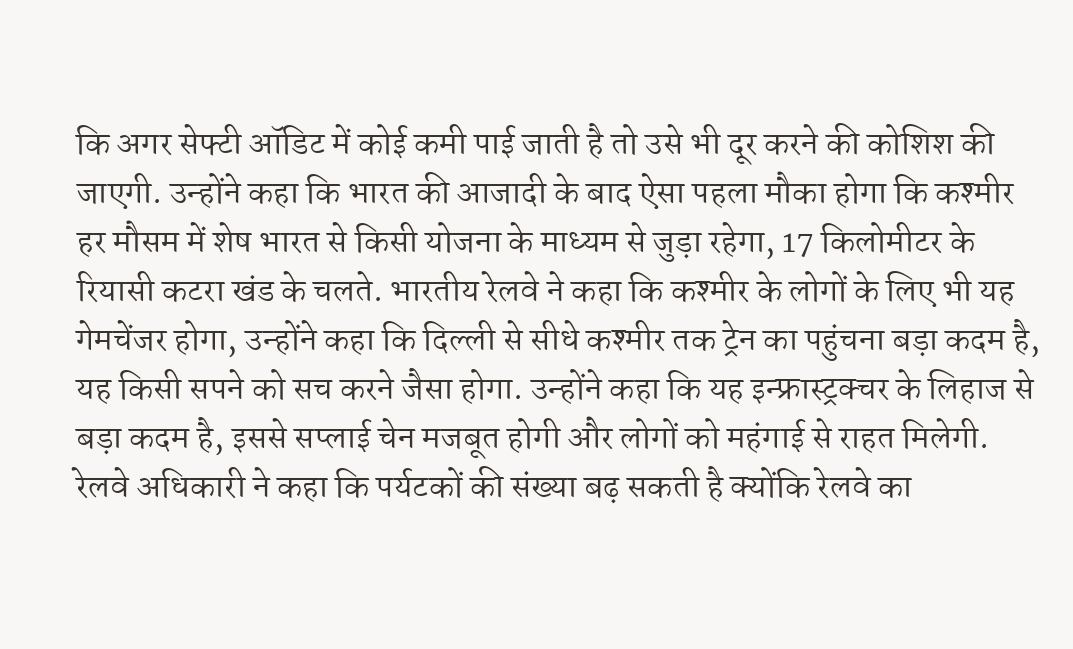कि अगर सेफ्टी ऑडिट में कोई कमी पाई जाती है तो उसे भी दूर करने की कोशिश की जाएगी. उन्होंने कहा कि भारत की आजादी के बाद ऐसा पहला मौका होगा कि कश्मीर हर मौसम में शेष भारत से किसी योजना के माध्यम से जुड़ा रहेगा, 17 किलोमीटर के रियासी कटरा खंड के चलते. भारतीय रेलवे ने कहा कि कश्मीर के लोगों के लिए भी यह गेमचेंजर होगा, उन्होंने कहा कि दिल्ली से सीधे कश्मीर तक ट्रेन का पहुंचना बड़ा कदम है, यह किसी सपने को सच करने जैसा होगा. उन्होंने कहा कि यह इन्फ्रास्ट्रक्चर के लिहाज से बड़ा कदम है, इससे सप्लाई चेन मजबूत होगी और लोगों को महंगाई से राहत मिलेगी. रेलवे अधिकारी ने कहा कि पर्यटकों की संख्या बढ़ सकती है क्योंकि रेलवे का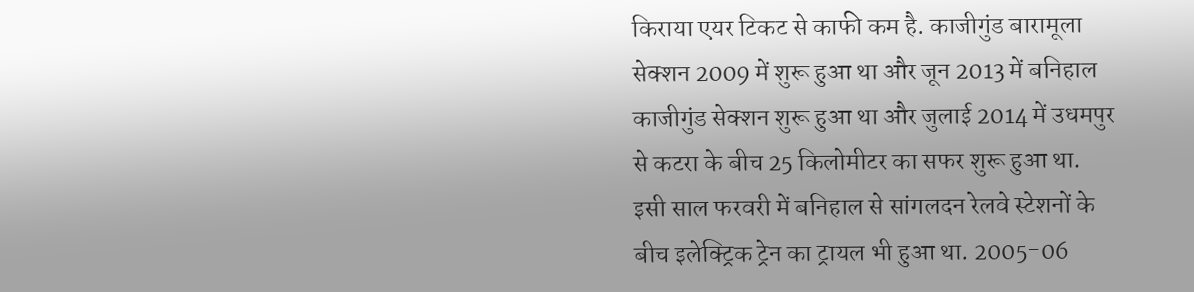किराया एयर टिकट से काफी कम है. काजीगुंड बारामूला सेक्शन 2009 में शुरू हुआ था और जून 2013 में बनिहाल काजीगुंड सेक्शन शुरू हुआ था और जुलाई 2014 में उधमपुर से कटरा के बीच 25 किलोमीटर का सफर शुरू हुआ था. इसी साल फरवरी में बनिहाल से सांगलदन रेलवे स्टेशनों के बीच इलेक्ट्रिक ट्रेन का ट्रायल भी हुआ था. 2005-06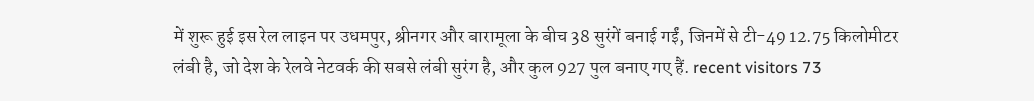में शुरू हुई इस रेल लाइन पर उधमपुर, श्रीनगर और बारामूला के बीच 38 सुरंगें बनाई गईं, जिनमें से टी-49 12.75 किलोमीटर लंबी है, जो देश के रेलवे नेटवर्क की सबसे लंबी सुरंग है, और कुल 927 पुल बनाए गए हैं. recent visitors 73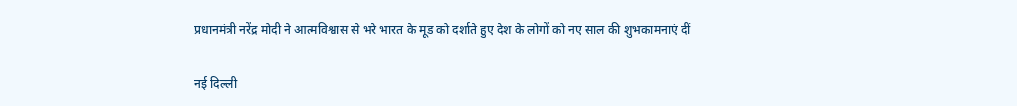प्रधानमंत्री नरेंद्र मोदी ने आत्मविश्वास से भरे भारत के मूड को दर्शाते हुए देश के लोगों को नए साल की शुभकामनाएं दीं

नई दिल्ली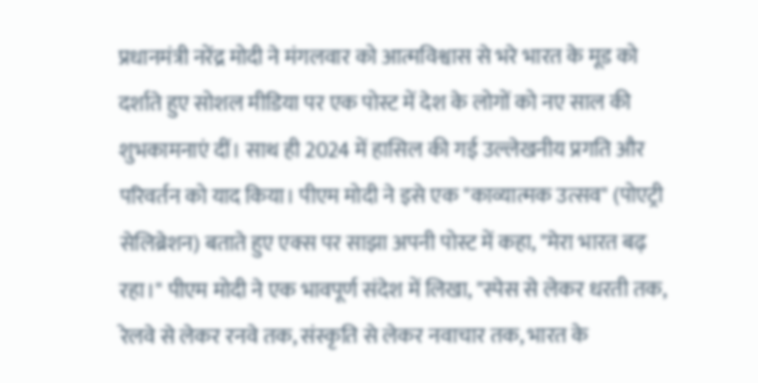प्रधानमंत्री नरेंद्र मोदी ने मंगलवार को आत्मविश्वास से भरे भारत के मूड को दर्शाते हुए सोशल मीडिया पर एक पोस्ट में देश के लोगों को नए साल की शुभकामनाएं दीं। साथ ही 2024 में हासिल की गई उल्लेखनीय प्रगति और परिवर्तन को याद किया। पीएम मोदी ने इसे एक "काव्यात्मक उत्सव" (पोएट्री सेलिब्रेशन) बताते हुए एक्स पर साझा अपनी पोस्ट में कहा, "मेरा भारत बढ़ रहा।" पीएम मोदी ने एक भावपूर्ण संदेश में लिखा, "स्पेस से लेकर धरती तक, रेलवे से लेकर रनवे तक, संस्कृति से लेकर नवाचार तक, भारत के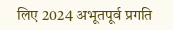लिए 2024 अभूतपूर्व प्रगति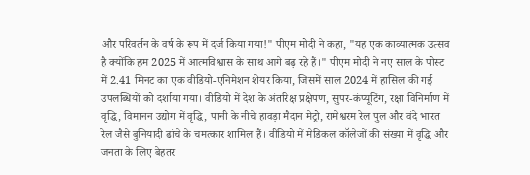और परिवर्तन के वर्ष के रूप में दर्ज किया गया!" पीएम मोदी ने कहा, "यह एक काव्यात्मक उत्सव है क्योंकि हम 2025 में आत्मविश्वास के साथ आगे बढ़ रहे हैं।" पीएम मोदी ने नए साल के पोस्ट में 2.41 मिनट का एक वीडियो-एनिमेशन शेयर किया, जिसमें साल 2024 में हासिल की गई उपलब्धियों को दर्शाया गया। वीडियो में देश के अंतरिक्ष प्रक्षेपण, सुपर-कंप्यूटिंग, रक्षा विनिर्माण में वृद्धि, विमानन उद्योग में वृद्धि, पानी के नीचे हावड़ा मैदान मेट्रो, रामेश्वरम रेल पुल और वंदे भारत रेल जैसे बुनियादी ढांचे के चमत्कार शामिल हैं। वीडियो में मेडिकल कॉलेजों की संख्या में वृद्धि और जनता के लिए बेहतर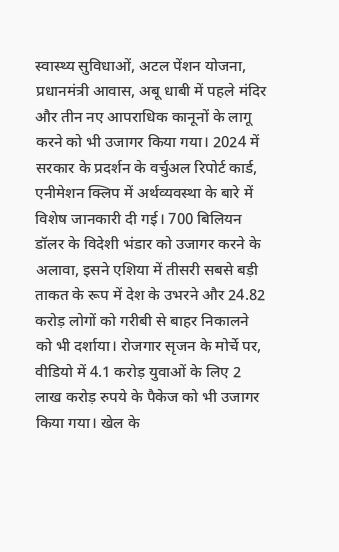स्वास्थ्य सुविधाओं, अटल पेंशन योजना, प्रधानमंत्री आवास, अबू धाबी में पहले मंदिर और तीन नए आपराधिक कानूनों के लागू करने को भी उजागर किया गया। 2024 में सरकार के प्रदर्शन के वर्चुअल रिपोर्ट कार्ड, एनीमेशन क्लिप में अर्थव्यवस्था के बारे में विशेष जानकारी दी गई। 700 बिलियन डॉलर के विदेशी भंडार को उजागर करने के अलावा, इसने एशिया में तीसरी सबसे बड़ी ताकत के रूप में देश के उभरने और 24.82 करोड़ लोगों को गरीबी से बाहर निकालने को भी दर्शाया। रोजगार सृजन के मोर्चे पर, वीडियो में 4.1 करोड़ युवाओं के लिए 2 लाख करोड़ रुपये के पैकेज को भी उजागर किया गया। खेल के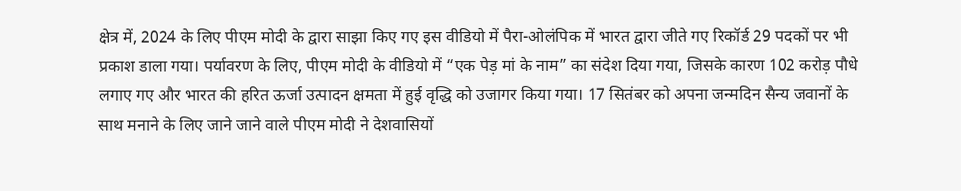क्षेत्र में, 2024 के लिए पीएम मोदी के द्वारा साझा किए गए इस वीडियो में पैरा-ओलंपिक में भारत द्वारा जीते गए रिकॉर्ड 29 पदकों पर भी प्रकाश डाला गया। पर्यावरण के लिए, पीएम मोदी के वीडियो में “एक पेड़ मां के नाम” का संदेश दिया गया, जिसके कारण 102 करोड़ पौधे लगाए गए और भारत की हरित ऊर्जा उत्पादन क्षमता में हुई वृद्धि को उजागर किया गया। 17 सितंबर को अपना जन्मदिन सैन्य जवानों के साथ मनाने के लिए जाने जाने वाले पीएम मोदी ने देशवासियों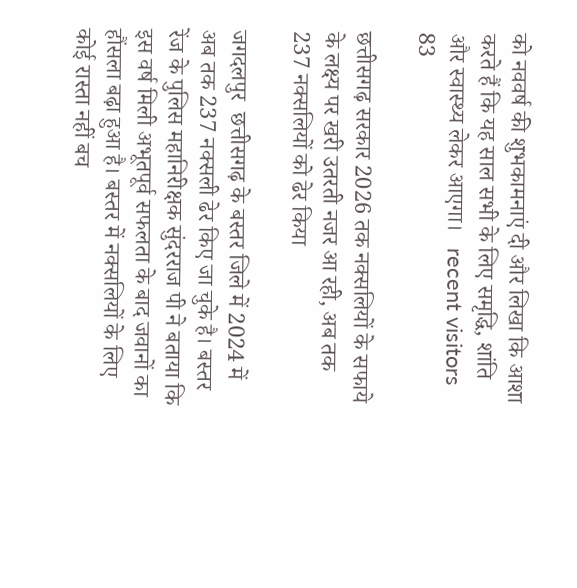को नववर्ष की शुभकामनाएं दी और लिखा कि आशा करते हैं कि यह साल सभी के लिए समृद्धि, शांति और स्वास्थ्य लेकर आएगा।   recent visitors 83

छत्तीसगढ़ सरकार 2026 तक नक्सलियों के सफाये के लक्ष्य पर खरी उतरती नजर आ रही, अब तक 237 नक्सलियों को ढेर किया

जगदलपुर  छत्तीसगढ़ के बस्तर जिले में 2024 में अब तक 237 नक्सली ढेर किए जा चुके है। बस्तर रेंज के पुलिस महानिरीक्षक सुंदरराज पी ने बताया कि इस वर्ष मिली अभूतपूर्व सफलता के बाद जवानों का हौंसला बढ़ा हुआ है। बस्तर में नक्सलियों के लिए कोई रास्ता नहीं बच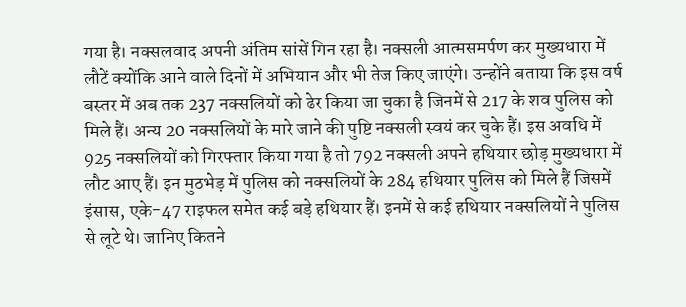गया है। नक्सलवाद अपनी अंतिम सांसें गिन रहा है। नक्सली आत्मसमर्पण कर मुख्यधारा में लौटें क्योंकि आने वाले दिनों में अभियान और भी तेज किए जाएंगे। उन्होंने बताया कि इस वर्ष बस्तर में अब तक 237 नक्सलियों को ढेर किया जा चुका है जिनमें से 217 के शव पुलिस को मिले हैं। अन्य 20 नक्सलियों के मारे जाने की पुष्टि नक्सली स्वयं कर चुके हैं। इस अवधि में 925 नक्सलियों को गिरफ्तार किया गया है तो 792 नक्सली अपने हथियार छोड़ मुख्यधारा में लौट आए हैं। इन मुठभेड़ में पुलिस को नक्सलियों के 284 हथियार पुलिस को मिले हैं जिसमें इंसास, एके-47 राइफल समेत कई बड़े हथियार हैं। इनमें से कई हथियार नक्सलियों ने पुलिस से लूटे थे। जानिए कितने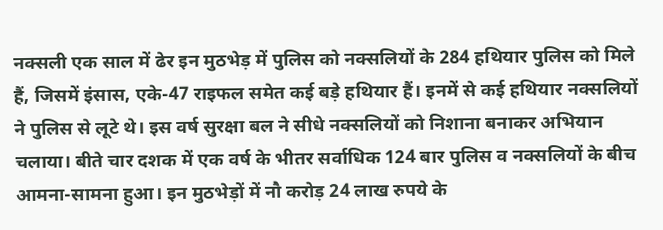नक्सली एक साल में ढेर इन मुठभेड़ में पुलिस को नक्सलियों के 284 हथियार पुलिस को मिले हैं, जिसमें इंसास, एके-47 राइफल समेत कई बड़े हथियार हैं। इनमें से कई हथियार नक्सलियों ने पुलिस से लूटे थे। इस वर्ष सुरक्षा बल ने सीधे नक्सलियों को निशाना बनाकर अभियान चलाया। बीते चार दशक में एक वर्ष के भीतर सर्वाधिक 124 बार पुलिस व नक्सलियों के बीच आमना-सामना हुआ। इन मुठभेड़ों में नौ करोड़ 24 लाख रुपये के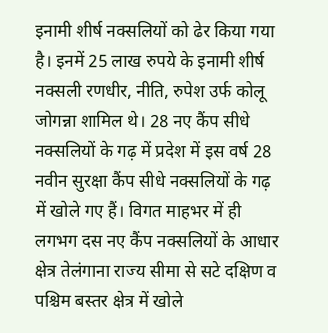इनामी शीर्ष नक्सलियों को ढेर किया गया है। इनमें 25 लाख रुपये के इनामी शीर्ष नक्सली रणधीर, नीति, रुपेश उर्फ कोलू जोगन्ना शामिल थे। 28 नए कैंप सीधे नक्सलियों के गढ़ में प्रदेश में इस वर्ष 28 नवीन सुरक्षा कैंप सीधे नक्सलियों के गढ़ में खोले गए हैं। विगत माहभर में ही लगभग दस नए कैंप नक्सलियों के आधार क्षेत्र तेलंगाना राज्य सीमा से सटे दक्षिण व पश्चिम बस्तर क्षेत्र में खोले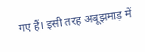गए हैं। इसी तरह अबूझमाड़ में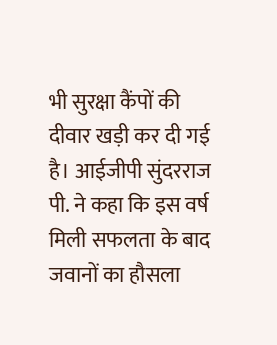भी सुरक्षा कैंपों की दीवार खड़ी कर दी गई है। आईजीपी सुंदरराज पी. ने कहा कि इस वर्ष मिली सफलता के बाद जवानों का हौसला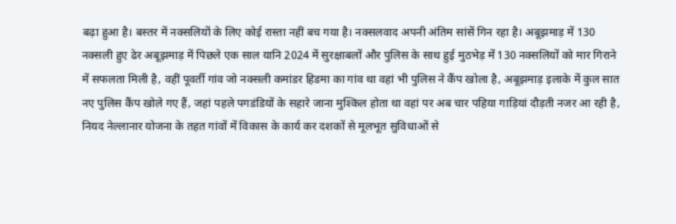बढ़ा हुआ है। बस्तर में नक्सलियों के लिए कोई रास्ता नहीं बच गया है। नक्सलवाद अपनी अंतिम सांसें गिन रहा है। अबूझमाड़ में 130 नक्सली हुए ढेर अबूझमाड़ में पिछले एक साल यानि 2024 में सुरक्षाबलों और पुलिस के साथ हुई मुठभेड़ में 130 नक्सलियों को मार गिराने में सफलता मिली है, वहीं पूवर्ती गांव जो नक्सली कमांडर हिडमा का गांव था वहां भी पुलिस ने कैंप खोला है, अबूझमाड़ इलाके में कुल सात नए पुलिस कैंप खोले गए हैं, जहां पहले पगडंडियों के सहारे जाना मुश्किल होता था वहां पर अब चार पहिया गाड़ियां दौड़ती नजर आ रही है, नियद नेल्लानार योजना के तहत गांवों में विकास के कार्य कर दशकों से मूलभूत सुविधाओं से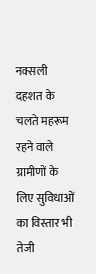नक्सली दहशत के चलते महरूम रहने वाले ग्रामीणों के लिए सुविधाओं का विस्तार भी तेजी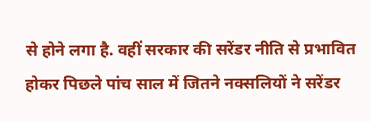से होने लगा है. वहीं सरकार की सरेंडर नीति से प्रभावित होकर पिछले पांच साल में जितने नक्सलियों ने सरेंडर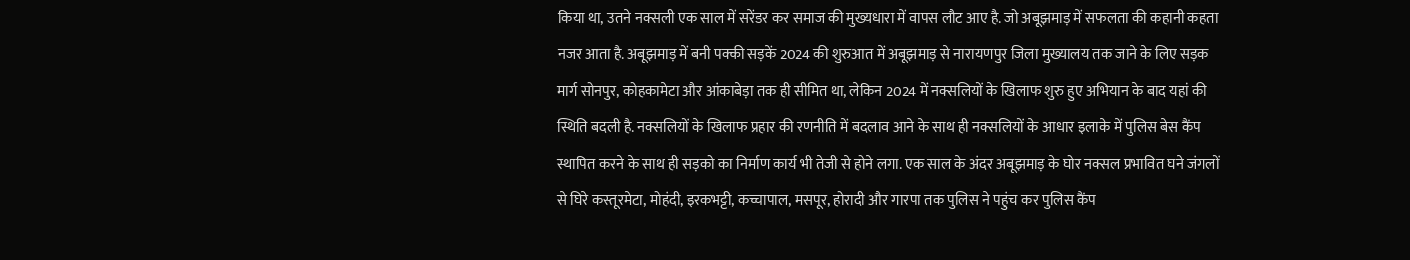किया था, उतने नक्सली एक साल में सरेंडर कर समाज की मुख्यधारा में वापस लौट आए है. जो अबूझमाड़ में सफलता की कहानी कहता नजर आता है. अबूझमाड़ में बनी पक्की सड़कें 2024 की शुरुआत में अबूझमाड़ से नारायणपुर जिला मुख्यालय तक जाने के लिए सड़क मार्ग सोनपुर, कोहकामेटा और आंकाबेड़ा तक ही सीमित था, लेकिन 2024 में नक्सलियों के खिलाफ शुरु हुए अभियान के बाद यहां की स्थिति बदली है. नक्सलियों के खिलाफ प्रहार की रणनीति में बदलाव आने के साथ ही नक्सलियों के आधार इलाके में पुलिस बेस कैंप स्थापित करने के साथ ही सड़को का निर्माण कार्य भी तेजी से होने लगा. एक साल के अंदर अबूझमाड़ के घोर नक्सल प्रभावित घने जंगलों से घिरे कस्तूरमेटा, मोहंदी, इरकभट्टी, कच्चापाल, मसपूर, होरादी और गारपा तक पुलिस ने पहुंच कर पुलिस कैंप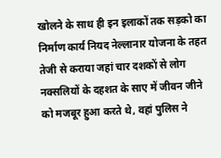खोलने के साथ ही इन इलाकों तक सड़को का निर्माण कार्य नियद नेल्लानार योजना के तहत तेजी से कराया जहां चार दशकों से लोग नक्सलियों के दहशत के साए में जीवन जीने को मजबूर हुआ करते थे, वहां पुलिस ने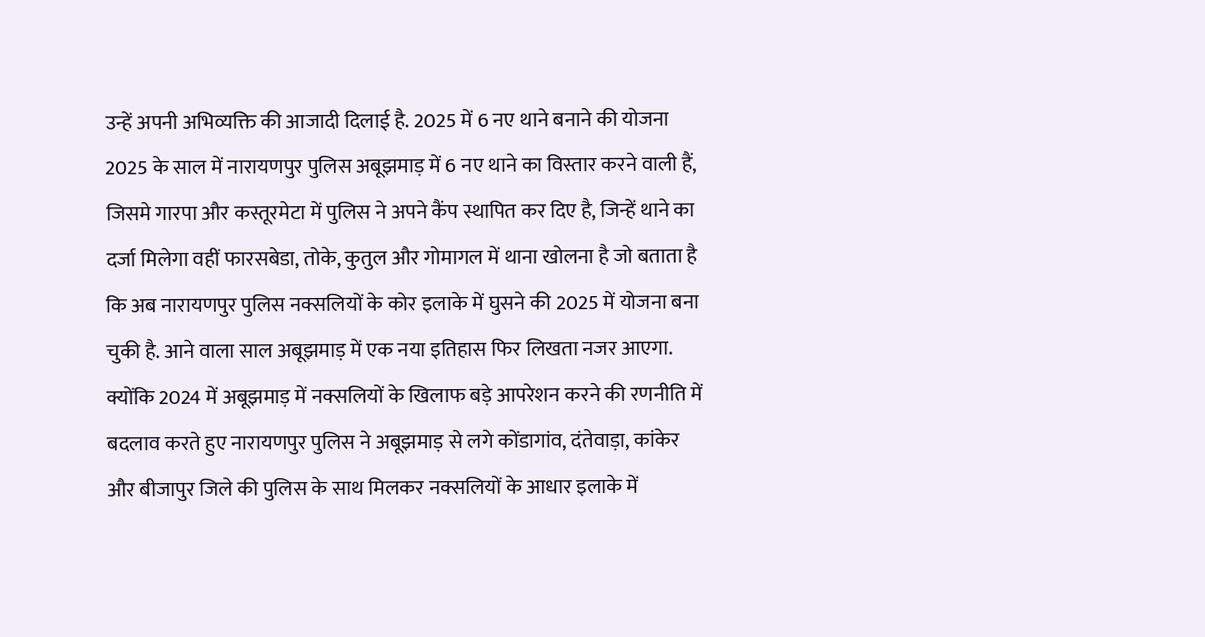उन्हें अपनी अभिव्यक्ति की आजादी दिलाई है. 2025 में 6 नए थाने बनाने की योजना 2025 के साल में नारायणपुर पुलिस अबूझमाड़ में 6 नए थाने का विस्तार करने वाली हैं, जिसमे गारपा और कस्तूरमेटा में पुलिस ने अपने कैंप स्थापित कर दिए है, जिन्हें थाने का दर्जा मिलेगा वहीं फारसबेडा, तोके, कुतुल और गोमागल में थाना खोलना है जो बताता है कि अब नारायणपुर पुलिस नक्सलियों के कोर इलाके में घुसने की 2025 में योजना बना चुकी है. आने वाला साल अबूझमाड़ में एक नया इतिहास फिर लिखता नजर आएगा. क्योंकि 2024 में अबूझमाड़ में नक्सलियों के खिलाफ बड़े आपरेशन करने की रणनीति में बदलाव करते हुए नारायणपुर पुलिस ने अबूझमाड़ से लगे कोंडागांव, दंतेवाड़ा, कांकेर और बीजापुर जिले की पुलिस के साथ मिलकर नक्सलियों के आधार इलाके में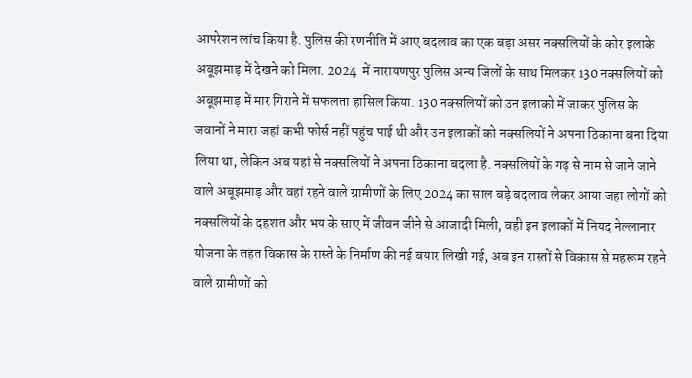आपरेशन लांच किया है. पुलिस की रणनीति में आए बदलाव का एक बड़ा असर नक्सलियों के कोर इलाके अबूझमाड़ में देखने को मिला. 2024  में नारायणपुर पुलिस अन्य जिलों के साथ मिलकर 130 नक्सलियों को अबूझमाड़ में मार गिराने में सफलता हासिल किया. 130 नक्सलियों को उन इलाको में जाकर पुलिस के जवानों ने मारा जहां कभी फोर्स नहीं पहुंच पाई थी और उन इलाकों को नक्सलियों ने अपना ठिकाना बना दिया लिया था, लेकिन अब यहां से नक्सलियों ने अपना ठिकाना बदला है. नक्सलियों के गढ़ से नाम से जाने जाने वाले अबूझमाड़ और वहां रहने वाले ग्रामीणों के लिए 2024 का साल बड़े बदलाव लेकर आया जहा लोगों को नक्सलियों के दहशत और भय के साए में जीवन जीने से आजादी मिली, वही इन इलाकों में नियद नेल्लानार योजना के तहत विकास के रास्ते के निर्माण की नई बयार लिखी गई, अब इन रास्तों से विकास से महरूम रहने वाले ग्रामीणों को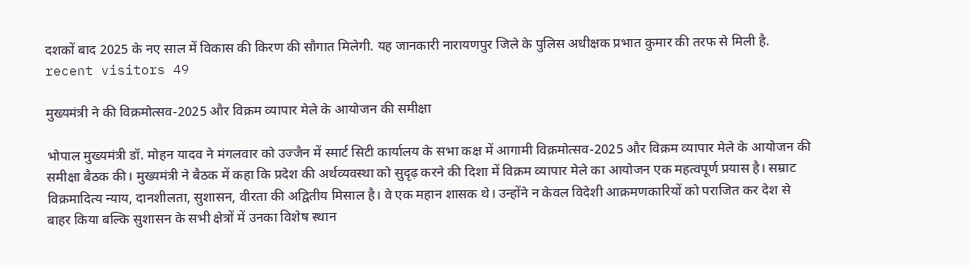दशकों बाद 2025 के नए साल में विकास की किरण की सौगात मिलेगी. यह जानकारी नारायणपुर जिले के पुलिस अधीक्षक प्रभात कुमार की तरफ से मिली है.    recent visitors 49

मुख्यमंत्री ने की विक्रमोत्सव-2025 और विक्रम व्यापार मेले के आयोजन की समीक्षा

भोपाल मुख्यमंत्री डॉ. मोहन यादव ने मंगलवार को उज्जैन में स्मार्ट सिटी कार्यालय के सभा कक्ष में आगामी विक्रमोत्सव-2025 और विक्रम व्यापार मेले के आयोजन की समीक्षा बैठक की। मुख्यमंत्री ने बैठक में कहा कि प्रदेश की अर्थव्यवस्था को सुदृढ़ करने की दिशा में विक्रम व्यापार मेले का आयोजन एक महत्वपूर्ण प्रयास है। सम्राट विक्रमादित्य न्याय, दानशीलता, सुशासन, वीरता की अद्वितीय मिसाल है। वे एक महान शासक थे। उन्होंने न केवल विदेशी आक्रमणकारियों को पराजित कर देश से बाहर किया बल्कि सुशासन के सभी क्षेत्रों में उनका विशेष स्थान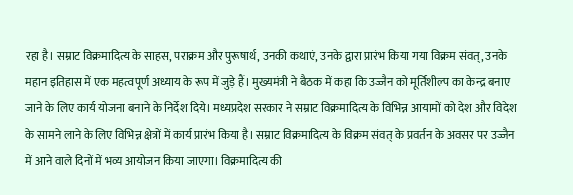रहा है। सम्राट विक्रमादित्य के साहस, पराक्रम और पुरूषार्थ, उनकी कथाएं, उनके द्वारा प्रारंभ किया गया विक्रम संवत्, उनके महान इतिहास में एक महत्वपूर्ण अध्याय के रूप में जुड़े हैं। मुख्यमंत्री ने बैठक में कहा कि उज्जैन को मूर्तिशील्प का केन्द्र बनाए जाने के लिए कार्य योजना बनाने के निर्देश दिये। मध्यप्रदेश सरकार ने सम्राट विक्रमादित्य के विभिन्न आयामों को देश और विदेश के सामने लाने के लिए विभिन्न क्षेत्रों में कार्य प्रारंभ किया है। सम्राट विक्रमादित्य के विक्रम संवत् के प्रवर्तन के अवसर पर उज्जैन में आने वाले दिनों में भव्य आयोजन किया जाएगा। विक्रमादित्य की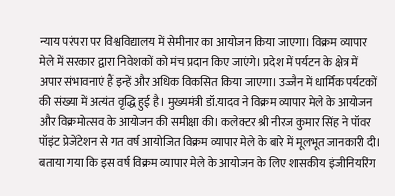न्याय परंपरा पर विश्वविद्यालय में सेमीनार का आयोजन किया जाएगा। विक्रम व्यापार मेले में सरकार द्वारा निवेशकों को मंच प्रदान किए जाएंगे। प्रदेश में पर्यटन के क्षेत्र में अपार संभावनाएं हैं इन्हें और अधिक विकसित किया जाएगा। उज्जैन में धार्मिक पर्यटकों की संख्या में अत्यंत वृद्धि हुई है। मुख्यमंत्री डॉ.यादव ने विक्रम व्यापार मेले के आयोजन और विक्रमोत्सव के आयोजन की समीक्षा की। कलेक्टर श्री नीरज कुमार सिंह ने पॉवर पॉइंट प्रेजेंटेशन से गत वर्ष आयोजित विक्रम व्यापार मेले के बारे में मूलभूत जानकारी दी। बताया गया कि इस वर्ष विक्रम व्यापार मेले के आयोजन के लिए शासकीय इंजीनियरिंग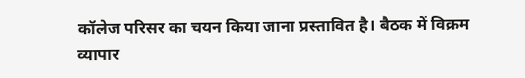कॉलेज परिसर का चयन किया जाना प्रस्तावित है। बैठक में विक्रम व्यापार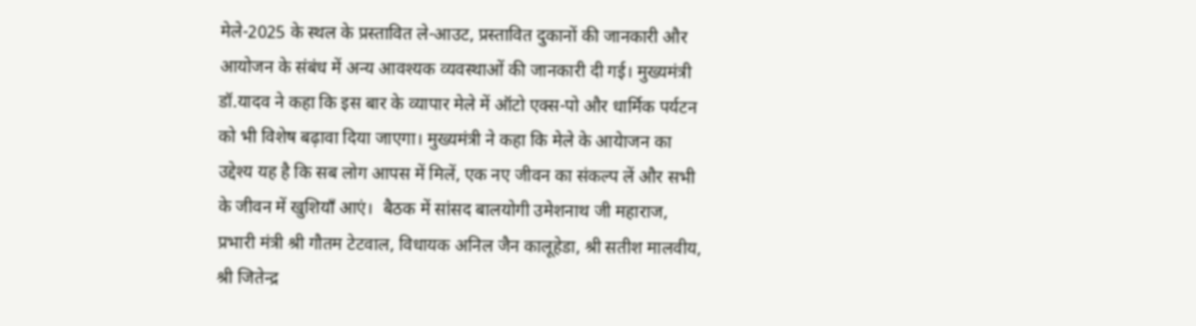मेले-2025 के स्थल के प्रस्तावित ले-आउट, प्रस्तावित दुकानों की जानकारी और आयोजन के संबंध में अन्य आवश्यक व्यवस्थाओं की जानकारी दी गई। मुख्यमंत्री डॉ.यादव ने कहा कि इस बार के व्यापार मेले में ऑटो एक्स-पो और धार्मिक पर्यटन को भी विशेष बढ़ावा दिया जाएगा। मुख्यमंत्री ने कहा कि मेले के आयेाजन का उद्देश्य यह है कि सब लोग आपस में मिलें, एक नए जीवन का संकल्प लें और सभी के जीवन में खुशियाँ आएं।  बैठक में सांसद बालयोगी उमेशनाथ जी महाराज, प्रभारी मंत्री श्री गौतम टेटवाल, विधायक अनिल जैन कालूहेडा, श्री सतीश मालवीय, श्री जितेन्द्र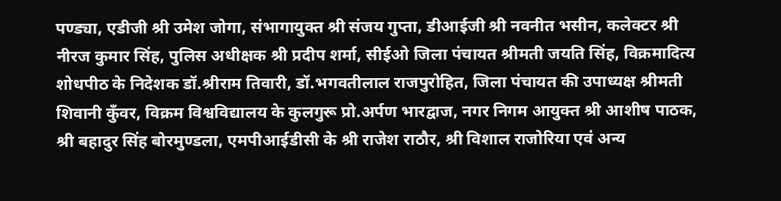पण्ड्या, एडीजी श्री उमेश जोगा, संभागायुक्त श्री संजय गुप्ता, डीआईजी श्री नवनीत भसीन, कलेक्टर श्री नीरज कुमार सिंह, पुलिस अधीक्षक श्री प्रदीप शर्मा, सीईओ जिला पंचायत श्रीमती जयति सिंह, विक्रमादित्य शोधपीठ के निदेशक डॉ.श्रीराम तिवारी, डॉ.भगवतीलाल राजपुरोहित, जिला पंचायत की उपाध्यक्ष श्रीमती शिवानी कुँवर, विक्रम विश्वविद्यालय के कुलगुरू प्रो.अर्पण भारद्वाज, नगर निगम आयुक्त श्री आशीष पाठक, श्री बहादुर सिंह बोरमुण्डला, एमपीआईडीसी के श्री राजेश राठौर, श्री विशाल राजोरिया एवं अन्य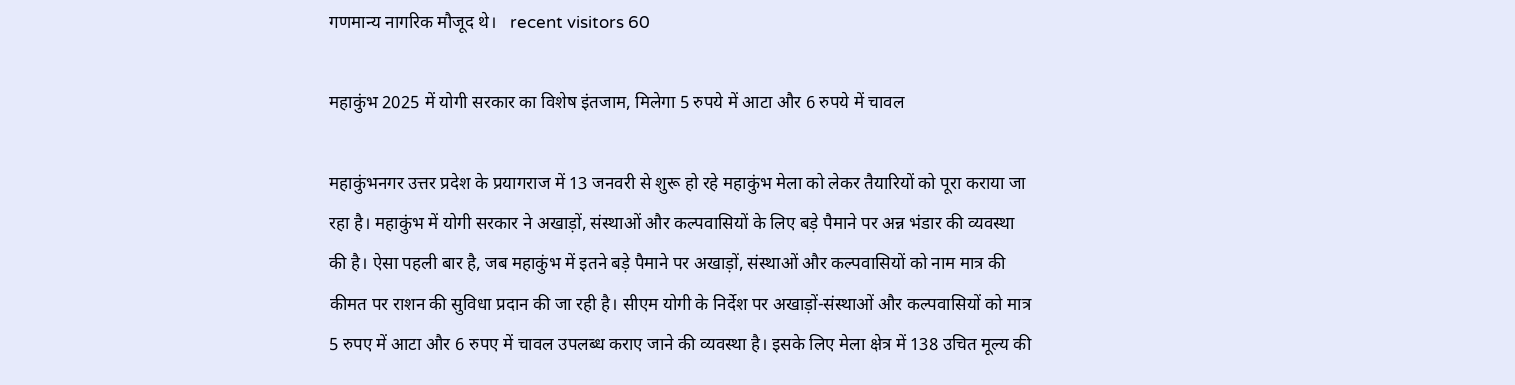गणमान्य नागरिक मौजूद थे।   recent visitors 60

महाकुंभ 2025 में योगी सरकार का विशेष इंतजाम, मिलेगा 5 रुपये में आटा और 6 रुपये में चावल

महाकुंभनगर उत्तर प्रदेश के प्रयागराज में 13 जनवरी से शुरू हो रहे महाकुंभ मेला को लेकर तैयारियों को पूरा कराया जा रहा है। महाकुंभ में योगी सरकार ने अखाड़ों, संस्थाओं और कल्पवासियों के लिए बड़े पैमाने पर अन्न भंडार की व्यवस्था की है। ऐसा पहली बार है, जब महाकुंभ में इतने बड़े पैमाने पर अखाड़ों, संस्थाओं और कल्पवासियों को नाम मात्र की कीमत पर राशन की सुविधा प्रदान की जा रही है। सीएम योगी के निर्देश पर अखाड़ों-संस्थाओं और कल्पवासियों को मात्र 5 रुपए में आटा और 6 रुपए में चावल उपलब्ध कराए जाने की व्यवस्था है। इसके लिए मेला क्षेत्र में 138 उचित मूल्य की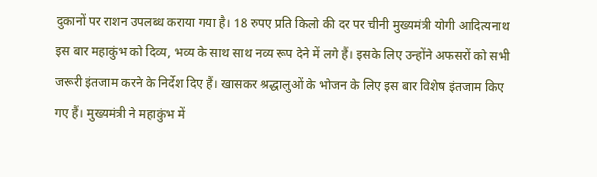दुकानों पर राशन उपलब्ध कराया गया है। 18 रुपए प्रति किलो की दर पर चीनी मुख्यमंत्री योगी आदित्यनाथ इस बार महाकुंभ को दिव्य, भव्य के साथ साथ नव्य रूप देने में लगे हैं। इसके लिए उन्होंने अफसरों को सभी जरूरी इंतजाम करने के निर्देश दिए हैं। खासकर श्रद्धालुओं के भोजन के लिए इस बार विशेष इंतजाम किए गए हैं। मुख्यमंत्री ने महाकुंभ में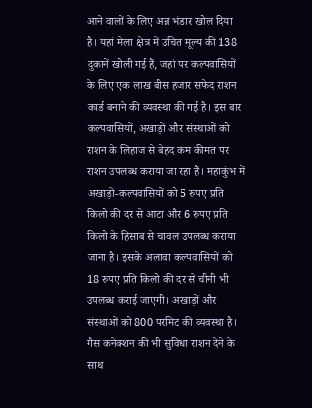आने वालों के लिए अन्न भंडार खोल दिया है। यहां मेला क्षेत्र में उचित मूल्य की 138 दुकानें खोली गई हैं, जहां पर कल्पवासियों के लिए एक लाख बीस हजार सफेद राशन कार्ड बनाने की व्यवस्था की गई है। इस बार कल्पवासियों, अखाड़ों और संस्थाओं को राशन के लिहाज से बेहद कम कीमत पर राशन उपलब्ध कराया जा रहा हैं। महाकुंभ में अखाड़ों-कल्पवासियों को 5 रुपए प्रति किलो की दर से आटा और 6 रुपए प्रति किलो के हिसाब से चावल उपलब्ध कराया जाना है। इसके अलावा कल्पवासियों को 18 रुपए प्रति किलो की दर से चीनी भी उपलब्ध कराई जाएगी। अखाड़ों और संस्थाओं को 800 परमिट की व्यवस्था है। गैस कनेक्शन की भी सुविधा राशन देने के साथ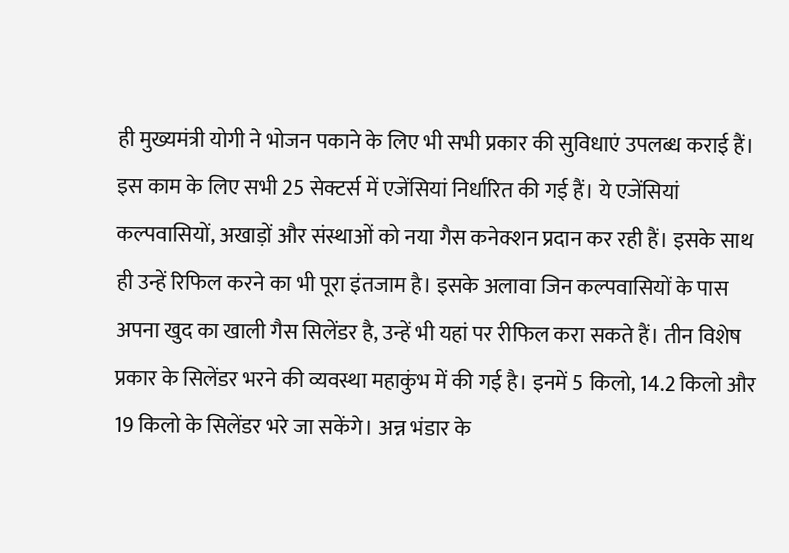ही मुख्यमंत्री योगी ने भोजन पकाने के लिए भी सभी प्रकार की सुविधाएं उपलब्ध कराई हैं। इस काम के लिए सभी 25 सेक्टर्स में एजेंसियां निर्धारित की गई हैं। ये एजेंसियां कल्पवासियों, अखाड़ों और संस्थाओं को नया गैस कनेक्शन प्रदान कर रही हैं। इसके साथ ही उन्हें रिफिल करने का भी पूरा इंतजाम है। इसके अलावा जिन कल्पवासियों के पास अपना खुद का खाली गैस सिलेंडर है, उन्हें भी यहां पर रीफिल करा सकते हैं। तीन विशेष प्रकार के सिलेंडर भरने की व्यवस्था महाकुंभ में की गई है। इनमें 5 किलो, 14.2 किलो और 19 किलो के सिलेंडर भरे जा सकेंगे। अन्न भंडार के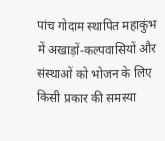पांच गोदाम स्थापित महाकुंभ में अखाड़ों-कल्पवासियों और संस्थाओं को भोजन के लिए किसी प्रकार की समस्या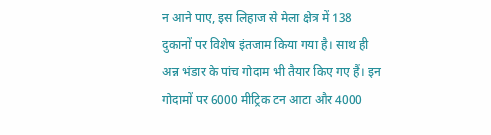न आने पाए, इस लिहाज से मेला क्षेत्र में 138 दुकानों पर विशेष इंतजाम किया गया है। साथ ही अन्न भंडार के पांच गोदाम भी तैयार किए गए हैं। इन गोदामों पर 6000 मीट्रिक टन आटा और 4000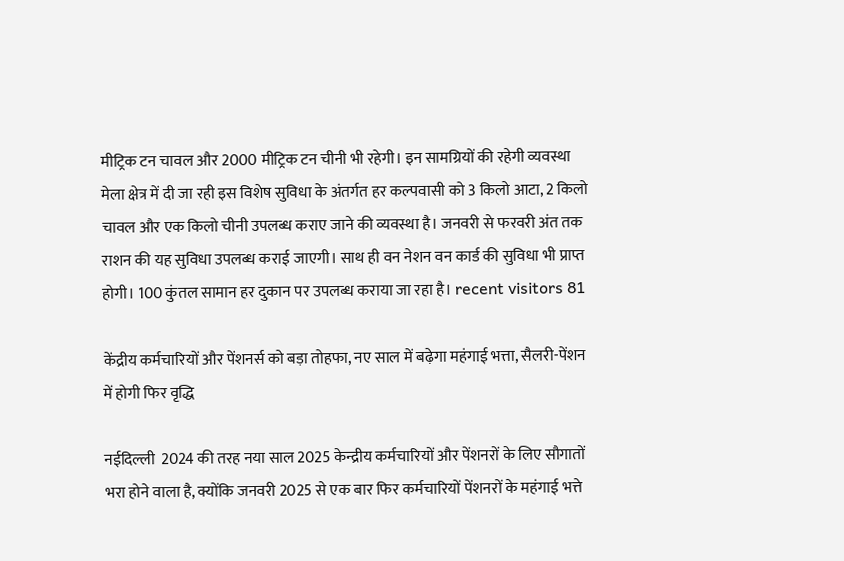मीट्रिक टन चावल और 2000 मीट्रिक टन चीनी भी रहेगी। इन सामग्रियों की रहेगी व्यवस्था मेला क्षेत्र में दी जा रही इस विशेष सुविधा के अंतर्गत हर कल्पवासी को 3 किलो आटा, 2 किलो चावल और एक किलो चीनी उपलब्ध कराए जाने की व्यवस्था है। जनवरी से फरवरी अंत तक राशन की यह सुविधा उपलब्ध कराई जाएगी। साथ ही वन नेशन वन कार्ड की सुविधा भी प्राप्त होगी। 100 कुंतल सामान हर दुकान पर उपलब्ध कराया जा रहा है। recent visitors 81

केंद्रीय कर्मचारियों और पेंशनर्स को बड़ा तोहफा, नए साल में बढ़ेगा महंगाई भत्ता, सैलरी-पेंशन में होगी फिर वृद्धि

नईदिल्ली  2024 की तरह नया साल 2025 केन्द्रीय कर्मचारियों और पेंशनरों के लिए सौगातों भरा होने वाला है, क्योंकि जनवरी 2025 से एक बार फिर कर्मचारियों पेंशनरों के महंगाई भत्ते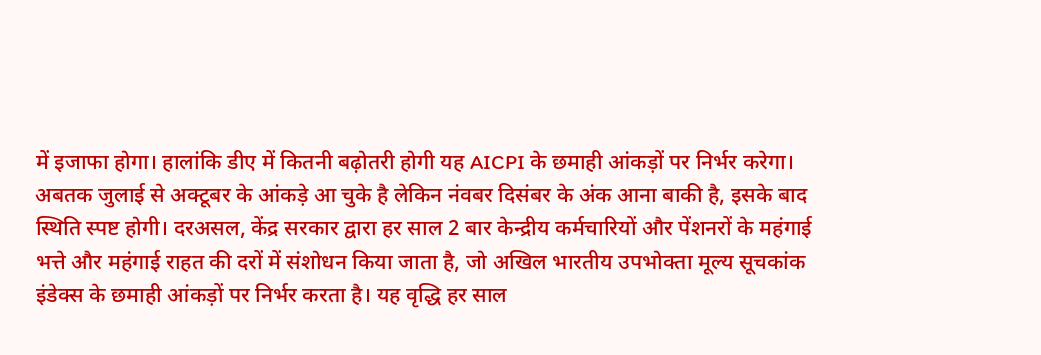में इजाफा होगा। हालांकि डीए में कितनी बढ़ोतरी होगी यह AICPI के छमाही आंकड़ों पर निर्भर करेगा। अबतक जुलाई से अक्टूबर के आंकड़े आ चुके है लेकिन नंवबर दिसंबर के अंक आना बाकी है, इसके बाद स्थिति स्पष्ट होगी। दरअसल, केंद्र सरकार द्वारा हर साल 2 बार केन्द्रीय कर्मचारियों और पेंशनरों के महंगाई भत्ते और महंगाई राहत की दरों में संशोधन किया जाता है, जो अखिल भारतीय उपभोक्ता मूल्य सूचकांक इंडेक्स के छमाही आंकड़ों पर निर्भर करता है। यह वृद्धि हर साल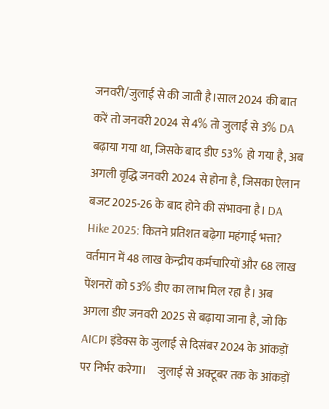जनवरी/जुलाई से की जाती है।साल 2024 की बात करें तो जनवरी 2024 से 4% तो जुलाई से 3% DA बढ़ाया गया था, जिसके बाद डीए 53% हो गया है, अब अगली वृद्धि जनवरी 2024 से होना है, जिसका ऐलान बजट 2025-26 के बाद होने की संभावना है। DA Hike 2025: कितने प्रतिशत बढ़ेगा महंगाई भत्ता?     वर्तमान में 48 लाख केन्द्रीय कर्मचारियों और 68 लाख पेंशनरों को 53% डीए का लाभ मिल रहा है। अब अगला डीए जनवरी 2025 से बढ़ाया जाना है, जो कि AICPI इंडेक्स के जुलाई से दिसंबर 2024 के आंकड़ों पर निर्भर करेगा।     जुलाई से अक्टूबर तक के आंकड़ों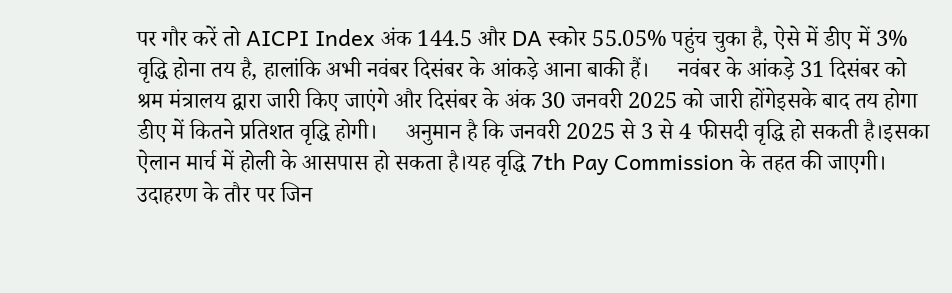पर गौर करें तो AICPI Index अंक 144.5 और DA स्कोर 55.05% पहुंच चुका है, ऐसे में डीए में 3% वृद्धि होना तय है, हालांकि अभी नवंबर दिसंबर के आंकड़े आना बाकी हैं।     नवंबर के आंकड़े 31 दिसंबर को श्रम मंत्रालय द्वारा जारी किए जाएंगे और दिसंबर के अंक 30 जनवरी 2025 को जारी होंगेइसके बाद तय होगा डीए में कितने प्रतिशत वृद्धि होगी।     अनुमान है कि जनवरी 2025 से 3 से 4 फीसदी वृद्धि हो सकती है।इसका ऐलान मार्च में होली के आसपास हो सकता है।यह वृद्धि 7th Pay Commission के तहत की जाएगी।     उदाहरण के तौर पर जिन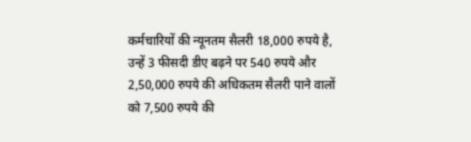कर्मचारियों की न्यूनतम सैलरी 18,000 रुपये है, उन्हें 3 फीसदी डीए बढ़ने पर 540 रुपये और 2,50,000 रुपये की अधिकतम सैलरी पाने वालों को 7,500 रुपये की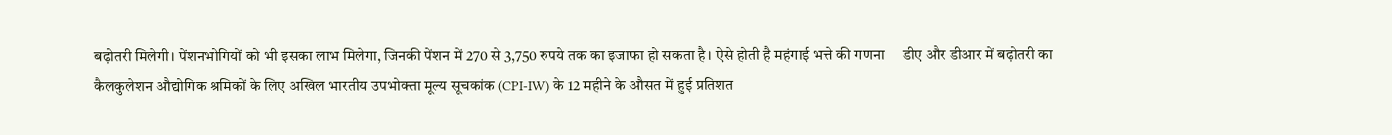बढ़ोतरी मिलेगी। पेंशनभोगियों को भी इसका लाभ मिलेगा, जिनकी पेंशन में 270 से 3,750 रुपये तक का इजाफा हो सकता है। ऐसे होती है महंगाई भत्ते की गणना     डीए और डीआर में बढ़ोतरी का कैलकुलेशन औद्योगिक श्रमिकों के लिए अखिल भारतीय उपभोक्ता मूल्य सूचकांक (CPI-IW) के 12 महीने के औसत में हुई प्रतिशत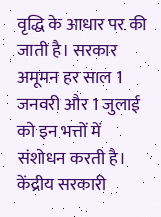वृद्धि के आधार पर की जाती है। सरकार अमूमन हर साल 1 जनवरी और 1 जुलाई को इन भत्तों में संशोधन करती है।     केंद्रीय सरकारी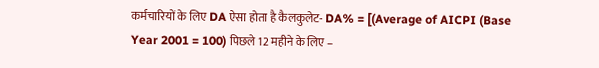कर्मचारियों के लिए DA ऐसा होता है कैलकुलेट- DA% = [(Average of AICPI (Base Year 2001 = 100) पिछले 12 महीने के लिए –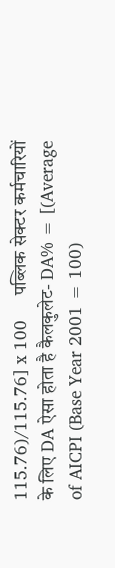115.76)/115.76] x 100     पब्लिक सेक्टर कर्मचारियों के लिए DA ऐसा होता है कैलकुलेट- DA% = [(Average of AICPI (Base Year 2001 = 100)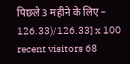पिछले 3 महीने के लिए – 126.33)/126.33] x 100 recent visitors 68